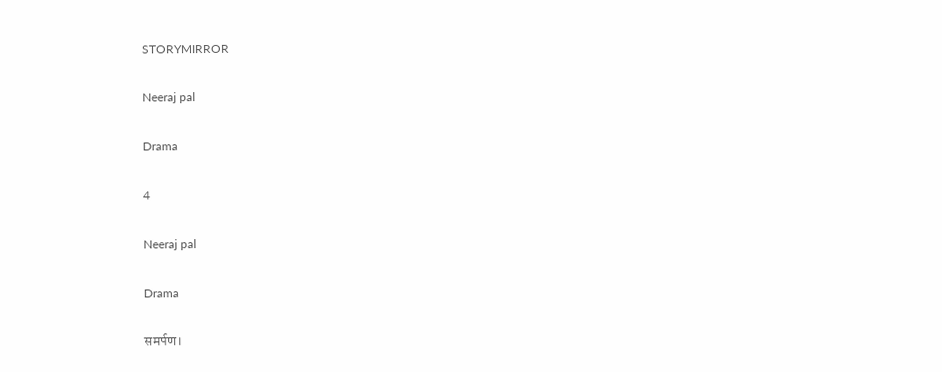STORYMIRROR

Neeraj pal

Drama

4

Neeraj pal

Drama

समर्पण।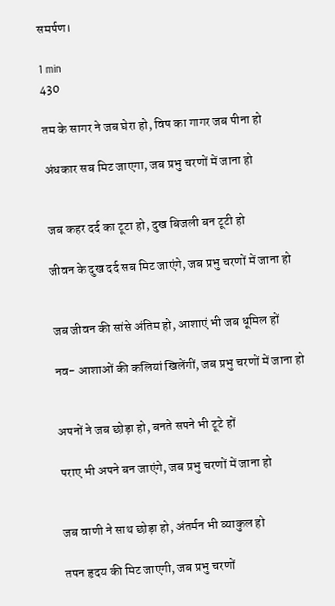समर्पण।

1 min
430

तम के सागर ने जब घेरा हो, विष का गागर जब पीना हो

अंधकार सब मिट जाएगा, जब प्रभु चरणों में जाना हो


जब कहर दर्द का टूटा हो, दुख बिजली बन टूटी हो

जीवन के दुख दर्द सब मिट जाएंगे, जब प्रभु चरणों में जाना हो


जब जीवन की सांसे अंतिम हो, आशाएं भी जब धूमिल हों

नव- आशाओं की कलियां खिलेंगीं, जब प्रभु चरणों में जाना हो


अपनों ने जब छोड़ा हो, बनते सपने भी टूटे हों

पराए भी अपने बन जाएंगे, जब प्रभु चरणों में जाना हो


जब वाणी ने साथ छोड़ा हो, अंतर्मन भी व्याकुल हो

तपन हृदय की मिट जाएगी, जब प्रभु चरणों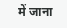में जाना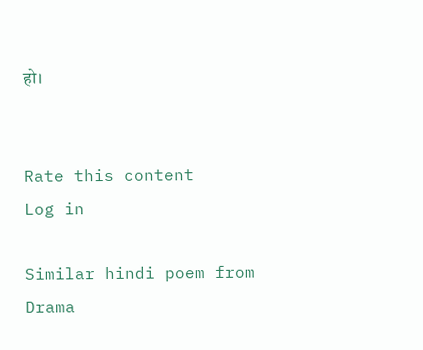हो।


Rate this content
Log in

Similar hindi poem from Drama